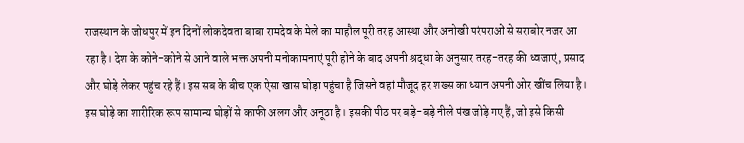राजस्थान के जोधपुर में इन दिनों लोकदेवता बाबा रामदेव के मेले का माहौल पूरी तरह आस्था और अनोखी परंपराओं से सराबोर नजर आ रहा है। देश के कोने-कोने से आने वाले भक्त अपनी मनोकामनाएं पूरी होने के बाद अपनी श्रद्धा के अनुसार तरह-तरह की ध्वजाएं, प्रसाद और घोड़े लेकर पहुंच रहे हैं। इस सब के बीच एक ऐसा खास घोड़ा पहुंचा है जिसने वहां मौजूद हर शख्स का ध्यान अपनी ओर खींच लिया है। इस घोड़े का शारीरिक रूप सामान्य घोड़ों से काफी अलग और अनूठा है। इसकी पीठ पर बड़े-बड़े नीले पंख जोड़े गए हैं, जो इसे किसी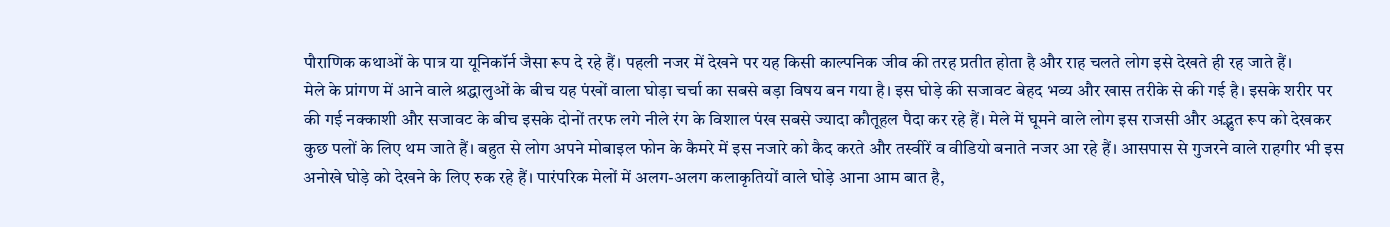पौराणिक कथाओं के पात्र या यूनिकॉर्न जैसा रूप दे रहे हैं। पहली नजर में देखने पर यह किसी काल्पनिक जीव की तरह प्रतीत होता है और राह चलते लोग इसे देखते ही रह जाते हैं।
मेले के प्रांगण में आने वाले श्रद्धालुओं के बीच यह पंखों वाला घोड़ा चर्चा का सबसे बड़ा विषय बन गया है। इस घोड़े की सजावट बेहद भव्य और खास तरीके से की गई है। इसके शरीर पर की गई नक्काशी और सजावट के बीच इसके दोनों तरफ लगे नीले रंग के विशाल पंख सबसे ज्यादा कौतूहल पैदा कर रहे हैं। मेले में घूमने वाले लोग इस राजसी और अद्भुत रूप को देखकर कुछ पलों के लिए थम जाते हैं। बहुत से लोग अपने मोबाइल फोन के कैमरे में इस नजारे को कैद करते और तस्वीरें व वीडियो बनाते नजर आ रहे हैं। आसपास से गुजरने वाले राहगीर भी इस अनोखे घोड़े को देखने के लिए रुक रहे हैं। पारंपरिक मेलों में अलग-अलग कलाकृतियों वाले घोड़े आना आम बात है,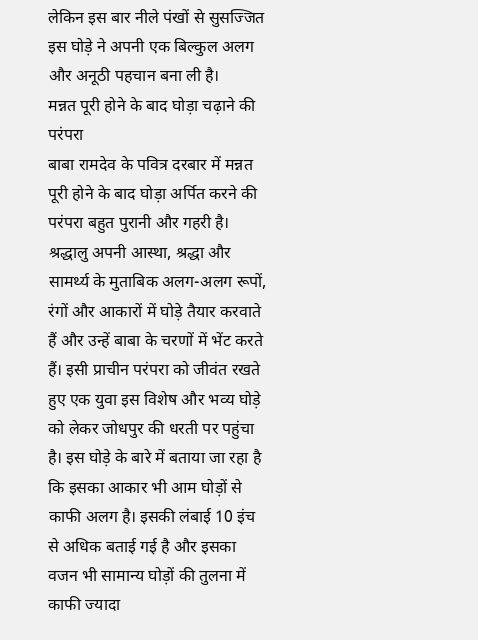लेकिन इस बार नीले पंखों से सुसज्जित इस घोड़े ने अपनी एक बिल्कुल अलग और अनूठी पहचान बना ली है।
मन्नत पूरी होने के बाद घोड़ा चढ़ाने की परंपरा
बाबा रामदेव के पवित्र दरबार में मन्नत पूरी होने के बाद घोड़ा अर्पित करने की परंपरा बहुत पुरानी और गहरी है। श्रद्धालु अपनी आस्था, श्रद्धा और सामर्थ्य के मुताबिक अलग-अलग रूपों, रंगों और आकारों में घोड़े तैयार करवाते हैं और उन्हें बाबा के चरणों में भेंट करते हैं। इसी प्राचीन परंपरा को जीवंत रखते हुए एक युवा इस विशेष और भव्य घोड़े को लेकर जोधपुर की धरती पर पहुंचा है। इस घोड़े के बारे में बताया जा रहा है कि इसका आकार भी आम घोड़ों से काफी अलग है। इसकी लंबाई 10 इंच से अधिक बताई गई है और इसका वजन भी सामान्य घोड़ों की तुलना में काफी ज्यादा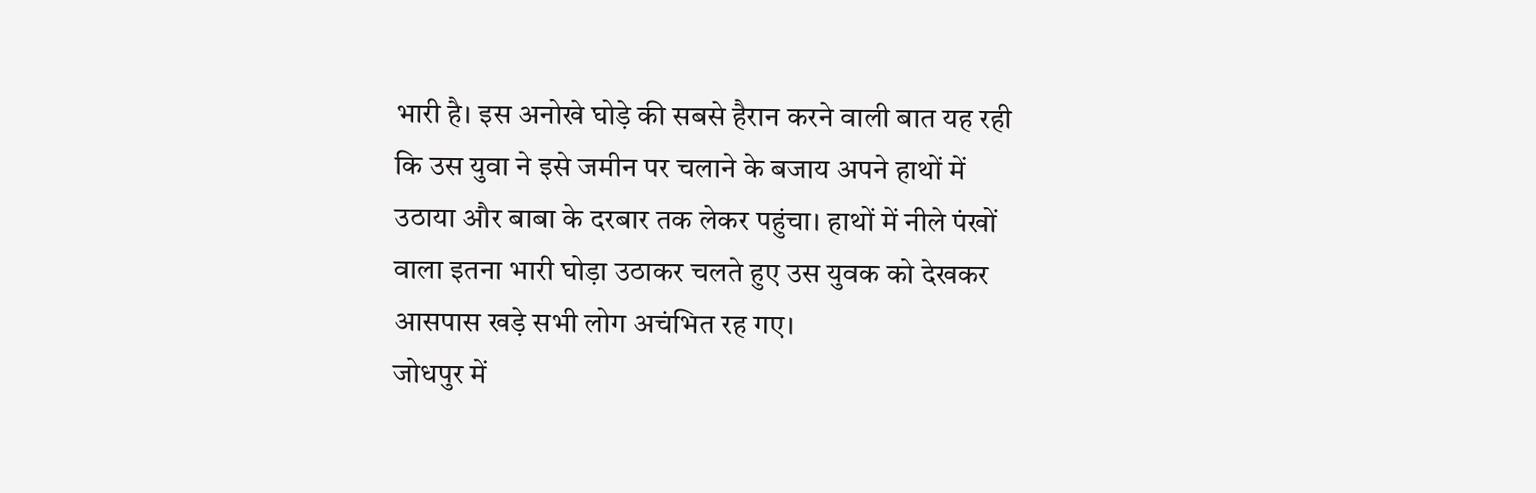भारी है। इस अनोखे घोड़े की सबसे हैरान करने वाली बात यह रही कि उस युवा ने इसे जमीन पर चलाने के बजाय अपने हाथों में उठाया और बाबा के दरबार तक लेकर पहुंचा। हाथों में नीले पंखों वाला इतना भारी घोड़ा उठाकर चलते हुए उस युवक को देखकर आसपास खड़े सभी लोग अचंभित रह गए।
जोधपुर में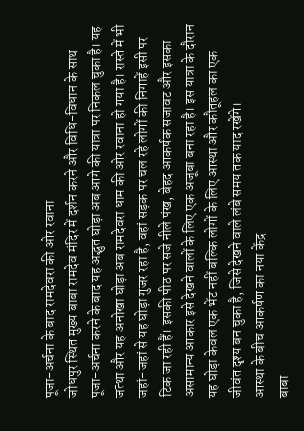पूजा-अर्चना के बाद रामदेवरा की ओर रवाना
जोधपुर स्थित मुख्य बाबा रामदेव मंदिर में दर्शन करने और विधि-विधान के साथ पूजा-अर्चना करने के बाद यह अद्भुत घोड़ा अब आगे की यात्रा पर निकल चुका है। यह जत्था और यह अनोखा घोड़ा अब रामदेवरा धाम की ओर रवाना हो गया है। रास्ते में भी जहां-जहां से यह घोड़ा गुजर रहा है, वहां सड़क पर चल रहे लोगों की निगाहें इसी पर टिक जा रही हैं। इसकी पीठ पर सजे नीले पंख, बेहद आकर्षक सजावट और इसका असामान्य आकार इसे देखने वालों के लिए एक अजूबा बना रहा है। इस यात्रा के दौरान यह घोड़ा केवल एक भेंट नहीं बल्कि लोगों के लिए आस्था और कौतूहल का एक जीवंत दृश्य बन चुका है, जिसे देखने वाले लंबे समय तक याद रखेंगे।
आस्था के बीच आकर्षण का नया केंद्र
बाबा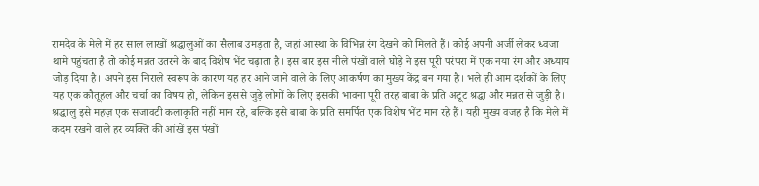रामदेव के मेले में हर साल लाखों श्रद्धालुओं का सैलाब उमड़ता है, जहां आस्था के विभिन्न रंग देखने को मिलते हैं। कोई अपनी अर्जी लेकर ध्वजा थामे पहुंचता है तो कोई मन्नत उतरने के बाद विशेष भेंट चढ़ाता है। इस बार इस नीले पंखों वाले घोड़े ने इस पूरी परंपरा में एक नया रंग और अध्याय जोड़ दिया है। अपने इस निराले स्वरूप के कारण यह हर आने जाने वाले के लिए आकर्षण का मुख्य केंद्र बन गया है। भले ही आम दर्शकों के लिए यह एक कौतूहल और चर्चा का विषय हो, लेकिन इससे जुड़े लोगों के लिए इसकी भावना पूरी तरह बाबा के प्रति अटूट श्रद्धा और मन्नत से जुड़ी है। श्रद्धालु इसे महज़ एक सजावटी कलाकृति नहीं मान रहे, बल्कि इसे बाबा के प्रति समर्पित एक विशेष भेंट मान रहे हैं। यही मुख्य वजह है कि मेले में कदम रखने वाले हर व्यक्ति की आंखें इस पंखों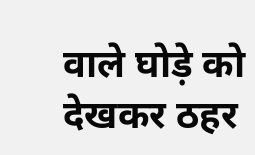वाले घोड़े को देखकर ठहर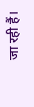जा रही हैं।